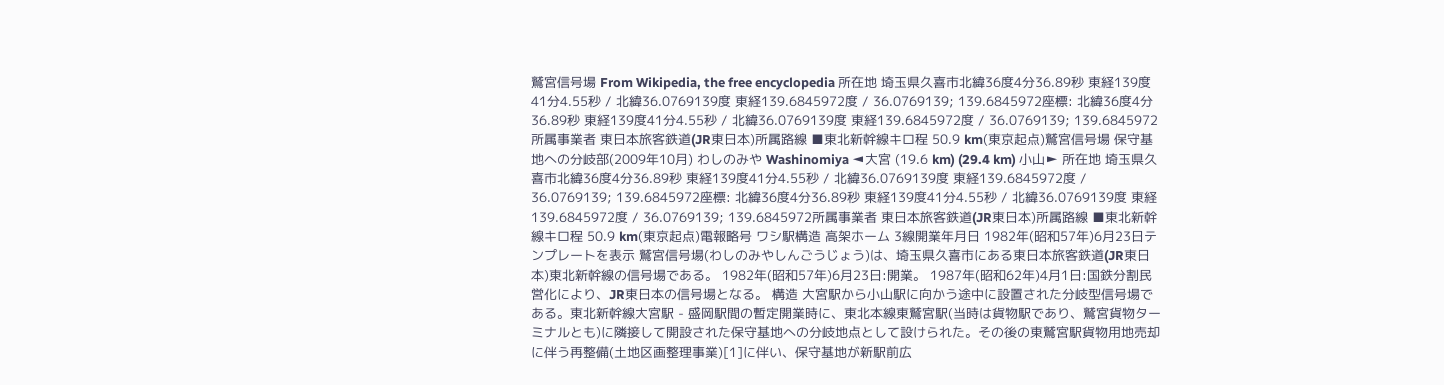鷲宮信号場 From Wikipedia, the free encyclopedia 所在地 埼玉県久喜市北緯36度4分36.89秒 東経139度41分4.55秒 / 北緯36.0769139度 東経139.6845972度 / 36.0769139; 139.6845972座標: 北緯36度4分36.89秒 東経139度41分4.55秒 / 北緯36.0769139度 東経139.6845972度 / 36.0769139; 139.6845972所属事業者 東日本旅客鉄道(JR東日本)所属路線 ■東北新幹線キロ程 50.9 km(東京起点)鷲宮信号場 保守基地への分岐部(2009年10月) わしのみや Washinomiya ◄大宮 (19.6 km) (29.4 km) 小山► 所在地 埼玉県久喜市北緯36度4分36.89秒 東経139度41分4.55秒 / 北緯36.0769139度 東経139.6845972度 / 36.0769139; 139.6845972座標: 北緯36度4分36.89秒 東経139度41分4.55秒 / 北緯36.0769139度 東経139.6845972度 / 36.0769139; 139.6845972所属事業者 東日本旅客鉄道(JR東日本)所属路線 ■東北新幹線キロ程 50.9 km(東京起点)電報略号 ワシ駅構造 高架ホーム 3線開業年月日 1982年(昭和57年)6月23日テンプレートを表示 鷲宮信号場(わしのみやしんごうじょう)は、埼玉県久喜市にある東日本旅客鉄道(JR東日本)東北新幹線の信号場である。 1982年(昭和57年)6月23日:開業。 1987年(昭和62年)4月1日:国鉄分割民営化により、JR東日本の信号場となる。 構造 大宮駅から小山駅に向かう途中に設置された分岐型信号場である。東北新幹線大宮駅 - 盛岡駅間の暫定開業時に、東北本線東鷲宮駅(当時は貨物駅であり、鷲宮貨物ターミナルとも)に隣接して開設された保守基地への分岐地点として設けられた。その後の東鷲宮駅貨物用地売却に伴う再整備(土地区画整理事業)[1]に伴い、保守基地が新駅前広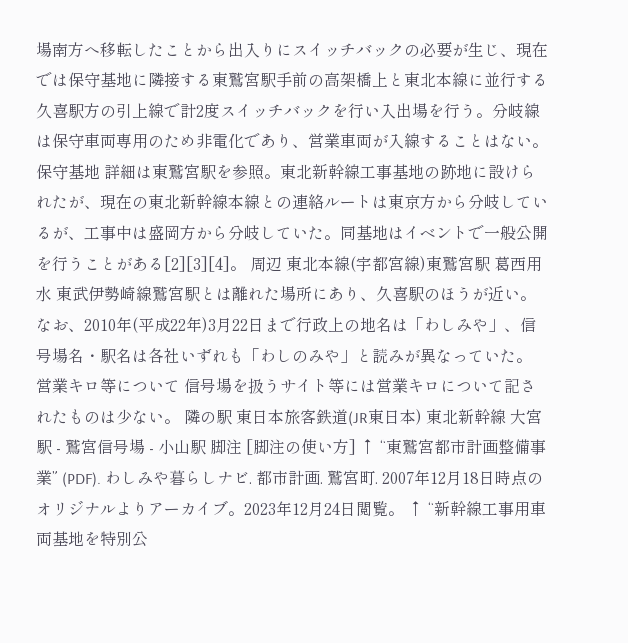場南方へ移転したことから出入りにスイッチバックの必要が生じ、現在では保守基地に隣接する東鷲宮駅手前の高架橋上と東北本線に並行する久喜駅方の引上線で計2度スイッチバックを行い入出場を行う。分岐線は保守車両専用のため非電化であり、営業車両が入線することはない。 保守基地 詳細は東鷲宮駅を参照。東北新幹線工事基地の跡地に設けられたが、現在の東北新幹線本線との連絡ルートは東京方から分岐しているが、工事中は盛岡方から分岐していた。同基地はイベントで一般公開を行うことがある[2][3][4]。 周辺 東北本線(宇都宮線)東鷲宮駅 葛西用水 東武伊勢崎線鷲宮駅とは離れた場所にあり、久喜駅のほうが近い。なお、2010年(平成22年)3月22日まで行政上の地名は「わしみや」、信号場名・駅名は各社いずれも「わしのみや」と読みが異なっていた。 営業キロ等について 信号場を扱うサイト等には営業キロについて記されたものは少ない。 隣の駅 東日本旅客鉄道(JR東日本) 東北新幹線 大宮駅 - 鷲宮信号場 - 小山駅 脚注 [脚注の使い方] ↑ “東鷲宮都市計画整備事業” (PDF). わしみや暮らしナビ. 都市計画. 鷲宮町. 2007年12月18日時点のオリジナルよりアーカイブ。2023年12月24日閲覧。 ↑ “新幹線工事用車両基地を特別公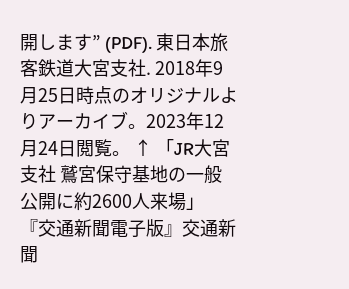開します” (PDF). 東日本旅客鉄道大宮支社. 2018年9月25日時点のオリジナルよりアーカイブ。2023年12月24日閲覧。 ↑ 「JR大宮支社 鷲宮保守基地の一般公開に約2600人来場」『交通新聞電子版』交通新聞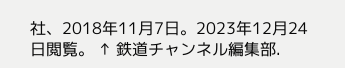社、2018年11月7日。2023年12月24日閲覧。 ↑ 鉄道チャンネル編集部.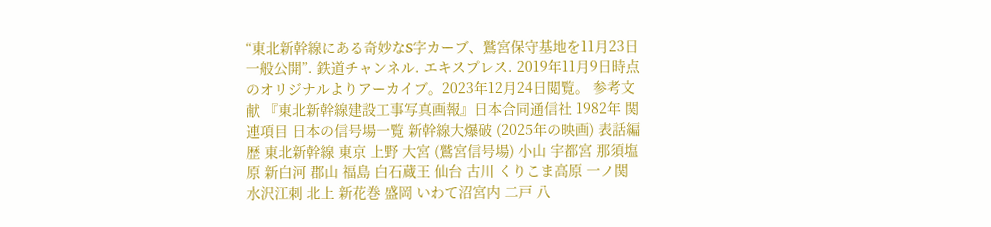“東北新幹線にある奇妙なS字カーブ、鷲宮保守基地を11月23日一般公開”. 鉄道チャンネル. エキスプレス. 2019年11月9日時点のオリジナルよりアーカイブ。2023年12月24日閲覧。 参考文献 『東北新幹線建設工事写真画報』日本合同通信社 1982年 関連項目 日本の信号場一覧 新幹線大爆破 (2025年の映画) 表話編歴 東北新幹線 東京 上野 大宮 (鷲宮信号場) 小山 宇都宮 那須塩原 新白河 郡山 福島 白石蔵王 仙台 古川 くりこま高原 一ノ関 水沢江刺 北上 新花巻 盛岡 いわて沼宮内 二戸 八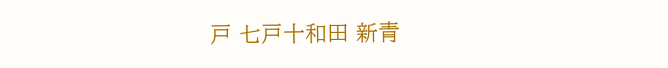戸 七戸十和田 新青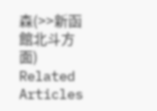森(>>新函館北斗方面) Related Articles